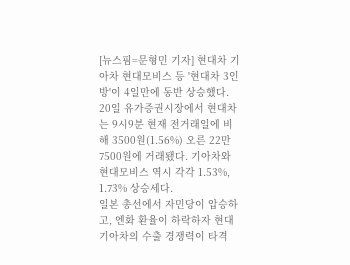[뉴스핌=문형민 기자] 현대차 기아차 현대모비스 등 '현대차 3인방'이 4일만에 동반 상승했다.
20일 유가증권시장에서 현대차는 9시9분 현재 전거래일에 비해 3500원(1.56%) 오른 22만7500원에 거래됐다. 기아차와 현대모비스 역시 각각 1.53%, 1.73% 상승세다.
일본 총선에서 자민당이 압승하고, 엔화 환율이 하락하자 현대기아차의 수출 경쟁력이 타격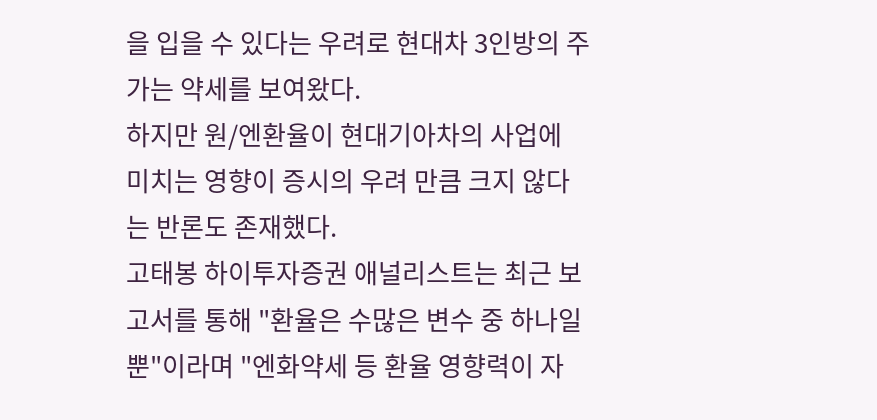을 입을 수 있다는 우려로 현대차 3인방의 주가는 약세를 보여왔다.
하지만 원/엔환율이 현대기아차의 사업에 미치는 영향이 증시의 우려 만큼 크지 않다는 반론도 존재했다.
고태봉 하이투자증권 애널리스트는 최근 보고서를 통해 "환율은 수많은 변수 중 하나일 뿐"이라며 "엔화약세 등 환율 영향력이 자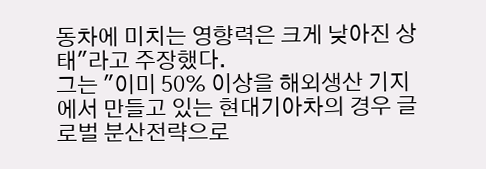동차에 미치는 영향력은 크게 낮아진 상태"라고 주장했다.
그는 "이미 50% 이상을 해외생산 기지에서 만들고 있는 현대기아차의 경우 글로벌 분산전략으로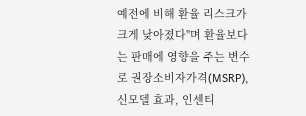예전에 비해 환율 리스크가 크게 낮아졌다"며 환율보다는 판매에 영향을 주는 변수로 권장소비자가격(MSRP), 신모델 효과, 인센티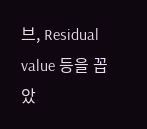브, Residual value 등을 꼽았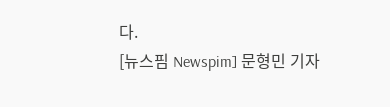다.
[뉴스핌 Newspim] 문형민 기자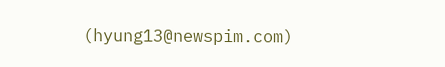(hyung13@newspim.com)